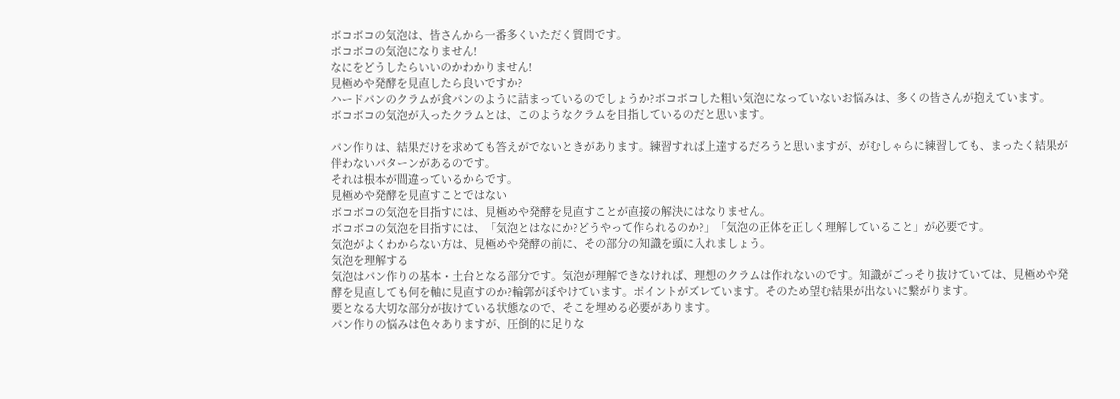ボコボコの気泡は、皆さんから一番多くいただく質問です。
ボコボコの気泡になりません!
なにをどうしたらいいのかわかりません!
見極めや発酵を見直したら良いですか?
ハードパンのクラムが食パンのように詰まっているのでしょうか?ボコボコした粗い気泡になっていないお悩みは、多くの皆さんが抱えています。
ボコボコの気泡が入ったクラムとは、このようなクラムを目指しているのだと思います。

パン作りは、結果だけを求めても答えがでないときがあります。練習すれば上達するだろうと思いますが、がむしゃらに練習しても、まったく結果が伴わないパターンがあるのです。
それは根本が間違っているからです。
見極めや発酵を見直すことではない
ボコボコの気泡を目指すには、見極めや発酵を見直すことが直接の解決にはなりません。
ボコボコの気泡を目指すには、「気泡とはなにか?どうやって作られるのか?」「気泡の正体を正しく理解していること」が必要です。
気泡がよくわからない方は、見極めや発酵の前に、その部分の知識を頭に入れましょう。
気泡を理解する
気泡はパン作りの基本・土台となる部分です。気泡が理解できなければ、理想のクラムは作れないのです。知識がごっそり抜けていては、見極めや発酵を見直しても何を軸に見直すのか?輪郭がぼやけています。ポイントがズレています。そのため望む結果が出ないに繋がります。
要となる大切な部分が抜けている状態なので、そこを埋める必要があります。
パン作りの悩みは色々ありますが、圧倒的に足りな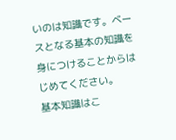いのは知識です。ベースとなる基本の知識を身につけることからはじめてください。
基本知識はこ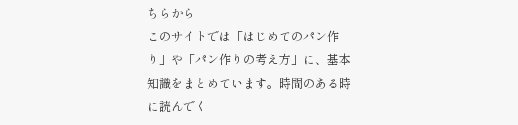ちらから
このサイトでは「はじめてのパン作り」や「パン作りの考え方」に、基本知識をまとめています。時間のある時に読んでく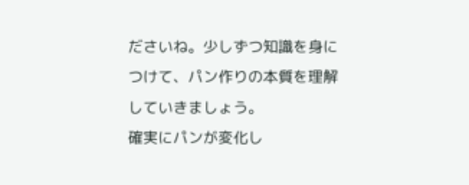ださいね。少しずつ知識を身につけて、パン作りの本質を理解していきましょう。
確実にパンが変化し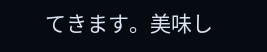てきます。美味し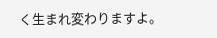く生まれ変わりますよ。